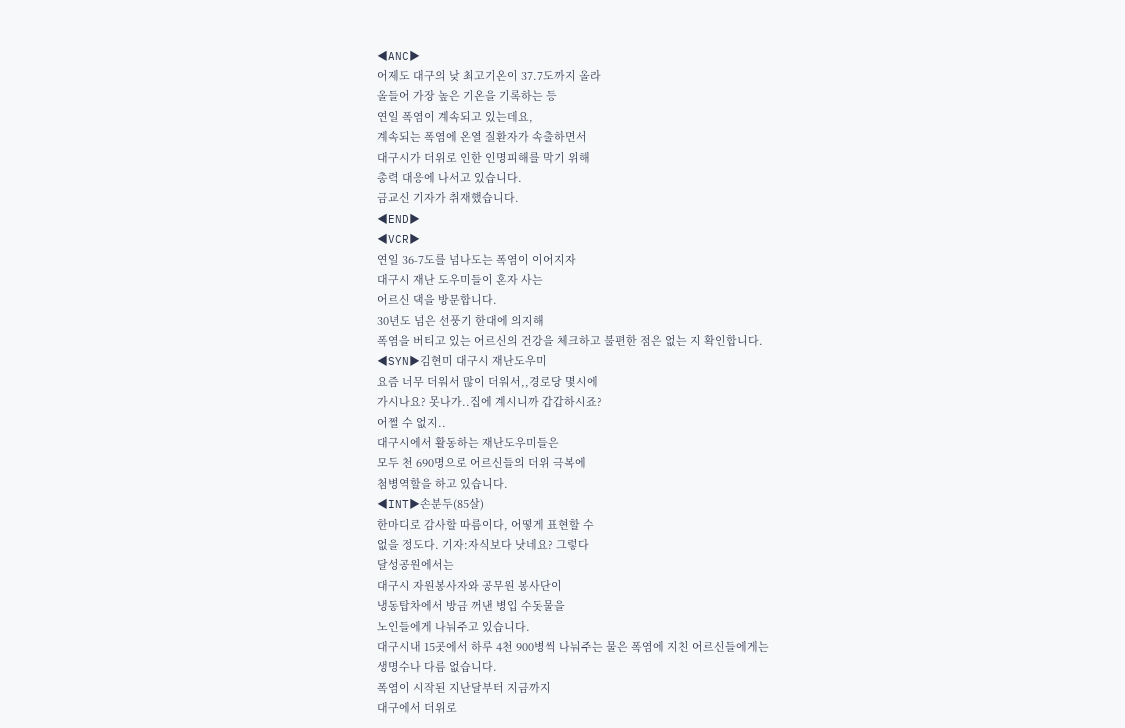◀ANC▶
어제도 대구의 낮 최고기온이 37.7도까지 올라
올들어 가장 높은 기온을 기록하는 등
연일 폭염이 계속되고 있는데요,
계속되는 폭염에 온열 질환자가 속출하면서
대구시가 더위로 인한 인명피해를 막기 위해
총력 대응에 나서고 있습니다.
금교신 기자가 취재했습니다.
◀END▶
◀VCR▶
연일 36-7도를 넘나도는 폭염이 이어지자
대구시 재난 도우미들이 혼자 사는
어르신 댁을 방문합니다.
30년도 넘은 선풍기 한대에 의지해
폭염을 버티고 있는 어르신의 건강을 체크하고 불편한 점은 없는 지 확인합니다.
◀SYN▶김현미 대구시 재난도우미
요즘 너무 더워서 많이 더워서,,경로당 몇시에
가시나요? 못나가..집에 계시니까 갑갑하시죠?
어쩔 수 없지..
대구시에서 활동하는 재난도우미들은
모두 천 690명으로 어르신들의 더위 극복에
첨병역할을 하고 있습니다.
◀INT▶손분두(85살)
한마디로 감사할 따름이다, 어떻게 표현할 수
없을 정도다. 기자:자식보다 낫네요? 그렇다
달성공원에서는
대구시 자원봉사자와 공무원 봉사단이
냉동탑차에서 방금 꺼낸 병입 수돗물을
노인들에게 나눠주고 있습니다.
대구시내 15곳에서 하루 4천 900병씩 나눠주는 물은 폭염에 지친 어르신들에게는
생명수나 다름 없습니다.
폭염이 시작된 지난달부터 지금까지
대구에서 더위로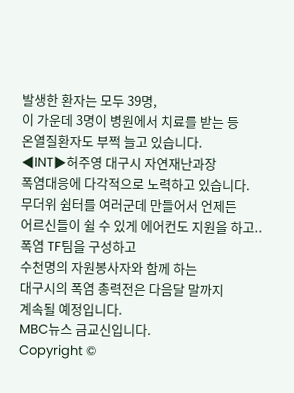발생한 환자는 모두 39명,
이 가운데 3명이 병원에서 치료를 받는 등
온열질환자도 부쩍 늘고 있습니다.
◀INT▶허주영 대구시 자연재난과장
폭염대응에 다각적으로 노력하고 있습니다.
무더위 쉼터를 여러군데 만들어서 언제든
어르신들이 쉴 수 있게 에어컨도 지원을 하고..
폭염 TF팀을 구성하고
수천명의 자원봉사자와 함께 하는
대구시의 폭염 총력전은 다음달 말까지
계속될 예정입니다.
MBC뉴스 금교신입니다.
Copyright ©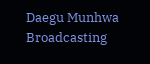Daegu Munhwa Broadcasting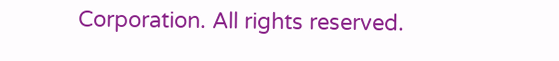Corporation. All rights reserved.